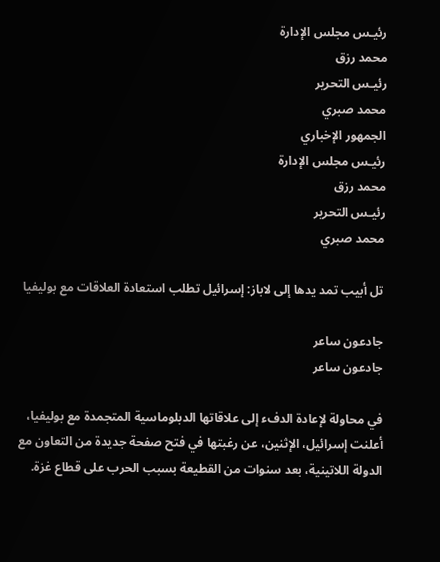رئيـس مجلس الإدارة
محمد رزق
رئيـس التحرير
محمد صبري
الجمهور الإخباري
رئيـس مجلس الإدارة
محمد رزق
رئيـس التحرير
محمد صبري

تل أبيب تمد يدها إلى لاباز: إسرائيل تطلب استعادة العلاقات مع بوليفيا

جادعون ساعر
جادعون ساعر

في محاولة لإعادة الدفء إلى علاقاتها الدبلوماسية المتجمدة مع بوليفيا، أعلنت إسرائيل، الإثنين، عن رغبتها في فتح صفحة جديدة من التعاون مع الدولة اللاتينية، بعد سنوات من القطيعة بسبب الحرب على قطاع غزة.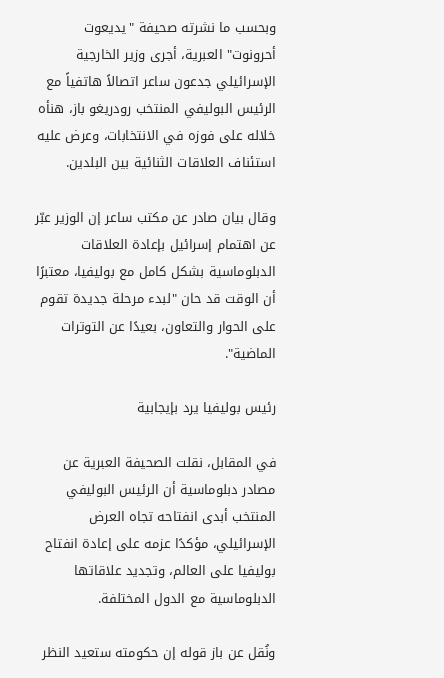وبحسب ما نشرته صحيفة "يديعوت أحرونوت" العبرية، أجرى وزير الخارجية الإسرائيلي جدعون ساعر اتصالاً هاتفياً مع الرئيس البوليفي المنتخب رودريغو باز، هنأه خلاله على فوزه في الانتخابات، وعرض عليه استئناف العلاقات الثنائية بين البلدين.

وقال بيان صادر عن مكتب ساعر إن الوزير عبّر عن اهتمام إسرائيل بإعادة العلاقات الدبلوماسية بشكل كامل مع بوليفيا، معتبرًا أن الوقت قد حان "لبدء مرحلة جديدة تقوم على الحوار والتعاون، بعيدًا عن التوترات الماضية".

رئيس بوليفيا يرد بإيجابية

في المقابل، نقلت الصحيفة العبرية عن مصادر دبلوماسية أن الرئيس البوليفي المنتخب أبدى انفتاحه تجاه العرض الإسرائيلي، مؤكدًا عزمه على إعادة انفتاح بوليفيا على العالم، وتجديد علاقاتها الدبلوماسية مع الدول المختلفة.

ونُقل عن باز قوله إن حكومته ستعيد النظر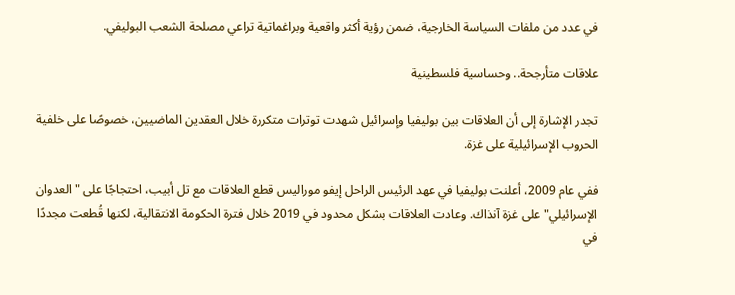في عدد من ملفات السياسة الخارجية، ضمن رؤية أكثر واقعية وبراغماتية تراعي مصلحة الشعب البوليفي.

علاقات متأرجحة.. وحساسية فلسطينية

تجدر الإشارة إلى أن العلاقات بين بوليفيا وإسرائيل شهدت توترات متكررة خلال العقدين الماضيين، خصوصًا على خلفية الحروب الإسرائيلية على غزة.

ففي عام 2009، أعلنت بوليفيا في عهد الرئيس الراحل إيفو موراليس قطع العلاقات مع تل أبيب، احتجاجًا على "العدوان الإسرائيلي" على غزة آنذاك. وعادت العلاقات بشكل محدود في 2019 خلال فترة الحكومة الانتقالية، لكنها قُطعت مجددًا في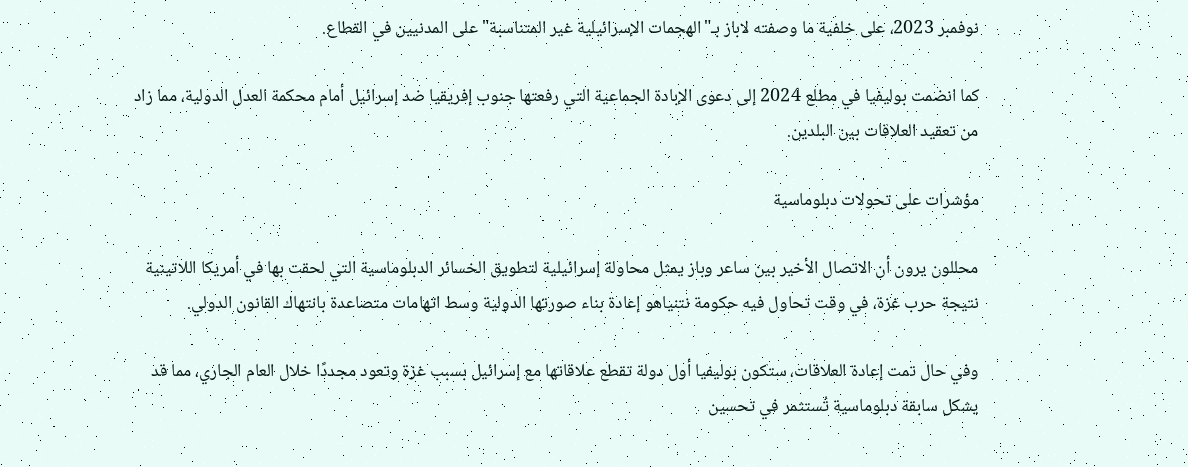نوفمبر 2023، على خلفية ما وصفته لاباز بـ"الهجمات الإسرائيلية غير المتناسبة" على المدنيين في القطاع.

كما انضمت بوليفيا في مطلع 2024 إلى دعوى الإبادة الجماعية التي رفعتها جنوب إفريقيا ضد إسرائيل أمام محكمة العدل الدولية، مما زاد من تعقيد العلاقات بين البلدين.

مؤشرات على تحولات دبلوماسية

محللون يرون أن الاتصال الأخير بين ساعر وباز يمثل محاولة إسرائيلية لتطويق الخسائر الدبلوماسية التي لحقت بها في أمريكا اللاتينية نتيجة حرب غزة، في وقت تحاول فيه حكومة نتنياهو إعادة بناء صورتها الدولية وسط اتهامات متصاعدة بانتهاك القانون الدولي.

وفي حال تمت إعادة العلاقات، ستكون بوليفيا أول دولة تقطع علاقاتها مع إسرائيل بسبب غزة وتعود مجددًا خلال العام الجاري، مما قد يشكل سابقة دبلوماسية تُستثمر في تحسين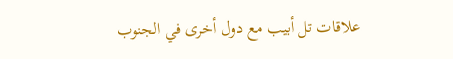علاقات تل أبيب مع دول أخرى في الجنوب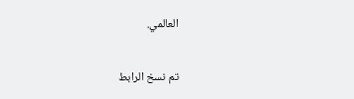العالمي.

تم نسخ الرابط